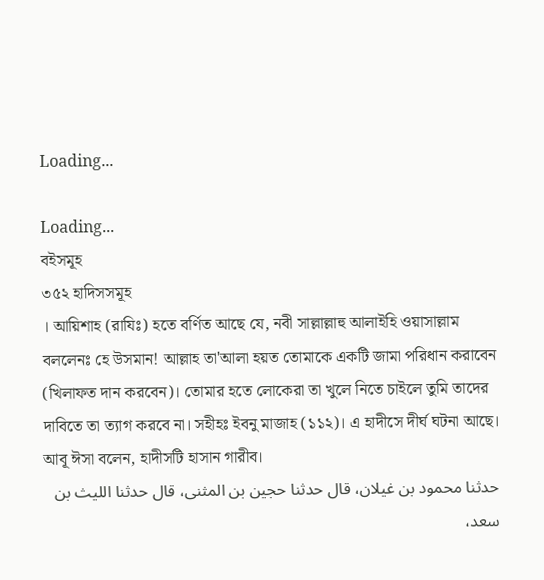Loading...

Loading...
বইসমূহ
৩৫২ হাদিসসমূহ
। আয়িশাহ (রাযিঃ) হতে বর্ণিত আছে যে, নবী সাল্লাল্লাহু আলাইহি ওয়াসাল্লাম বললেনঃ হে উসমান! আল্লাহ তা'আলা হয়ত তোমাকে একটি জামা পরিধান করাবেন (খিলাফত দান করবেন)। তোমার হতে লোকেরা তা খুলে নিতে চাইলে তুমি তাদের দাবিতে তা ত্যাগ করবে না। সহীহঃ ইবনু মাজাহ (১১২)। এ হাদীসে দীর্ঘ ঘটনা আছে। আবূ ঈসা বলেন, হাদীসটি হাসান গারীব।
حدثنا محمود بن غيلان، قال حدثنا حجين بن المثنى، قال حدثنا الليث بن سعد،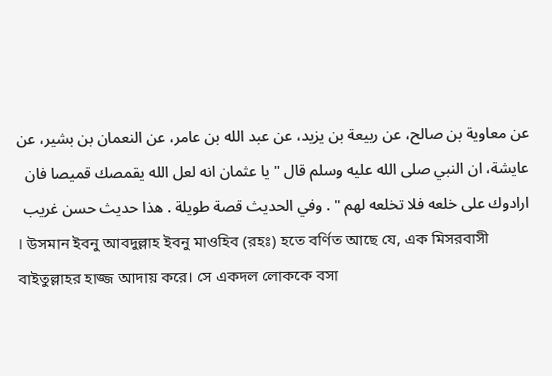عن معاوية بن صالح، عن ربيعة بن يزيد، عن عبد الله بن عامر، عن النعمان بن بشير، عن عايشة، ان النبي صلى الله عليه وسلم قال " يا عثمان انه لعل الله يقمصك قميصا فان ارادوك على خلعه فلا تخلعه لهم " . وفي الحديث قصة طويلة . هذا حديث حسن غريب
। উসমান ইবনু আবদুল্লাহ ইবনু মাওহিব (রহঃ) হতে বর্ণিত আছে যে, এক মিসরবাসী বাইতুল্লাহর হাজ্জ আদায় করে। সে একদল লোককে বসা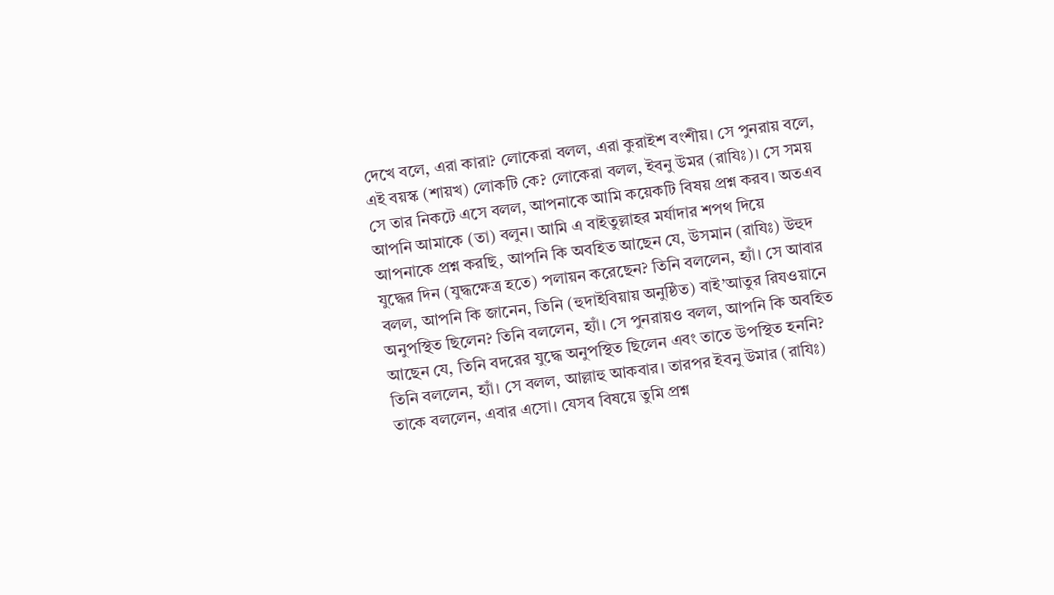দেখে বলে, এরা কারা? লোকেরা বলল, এরা কুরাইশ বংশীয়। সে পুনরায় বলে, এই বয়স্ক (শায়খ) লোকটি কে? লোকেরা বলল, ইবনু উমর (রাযিঃ)। সে সময় সে তার নিকটে এসে বলল, আপনাকে আমি কয়েকটি বিষয় প্রশ্ন করব। অতএব আপনি আমাকে (তা) বলুন। আমি এ বাইতুল্লাহর মর্যাদার শপথ দিয়ে আপনাকে প্রশ্ন করছি, আপনি কি অবহিত আছেন যে, উসমান (রাযিঃ) উহুদ যুদ্ধের দিন (যুদ্ধক্ষেত্র হতে) পলায়ন করেছেন? তিনি বললেন, হ্যাঁ। সে আবার বলল, আপনি কি জানেন, তিনি (হুদাইবিয়ায় অনুষ্ঠিত) বাই’আতুর রিযওয়ানে অনুপস্থিত ছিলেন? তিনি বললেন, হ্যাঁ। সে পুনরায়ও বলল, আপনি কি অবহিত আছেন যে, তিনি বদরের যুদ্ধে অনুপস্থিত ছিলেন এবং তাতে উপস্থিত হননি? তিনি বললেন, হ্যাঁ। সে বলল, আল্লাহু আকবার। তারপর ইবনু উমার (রাযিঃ) তাকে বললেন, এবার এসো। যেসব বিষয়ে তুমি প্রশ্ন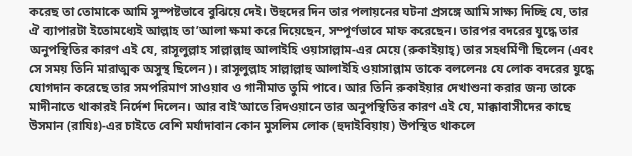করেছ তা তোমাকে আমি সুস্পষ্টভাবে বুঝিয়ে দেই। উহুদের দিন তার পলায়নের ঘটনা প্রসঙ্গে আমি সাক্ষ্য দিচ্ছি যে, তার ঐ ব্যাপারটা ইতোমধ্যেই আল্লাহ তা’আলা ক্ষমা করে দিয়েছেন, সম্পূর্ণভাবে মাফ করেছেন। তারপর বদরের যুদ্ধে তার অনুপস্থিতির কারণ এই যে, রাসূলুল্লাহ সাল্লাল্লাহু আলাইহি ওয়াসাল্লাম-এর মেয়ে (রুকাইয়াহ্) তার সহধর্মিণী ছিলেন (এবং সে সময় তিনি মারাত্মক অসুস্থ ছিলেন)। রাসূলুল্লাহ সাল্লাল্লাহু আলাইহি ওয়াসাল্লাম তাকে বললেনঃ যে লোক বদরের যুদ্ধে যোগদান করেছে তার সমপরিমাণ সাওয়াব ও গানীমাত তুমি পাবে। আর তিনি রুকাইয়ার দেখাশুনা করার জন্য তাকে মাদীনাতে থাকারই নির্দেশ দিলেন। আর বাই’আতে রিদওয়ানে তার অনুপস্থিতির কারণ এই যে, মাক্কাবাসীদের কাছে উসমান (রাযিঃ)-এর চাইতে বেশি মর্যাদাবান কোন মুসলিম লোক (হুদাইবিয়ায়) উপস্থিত থাকলে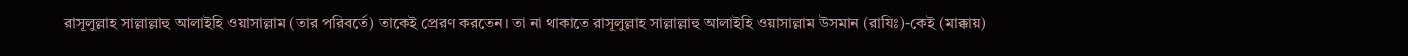রাসূলুল্লাহ সাল্লাল্লাহু আলাইহি ওয়াসাল্লাম (তার পরিবর্তে) তাকেই প্রেরণ করতেন। তা না থাকাতে রাসূলুল্লাহ সাল্লাল্লাহু আলাইহি ওয়াসাল্লাম উসমান (রাযিঃ)-কেই (মাক্কায়)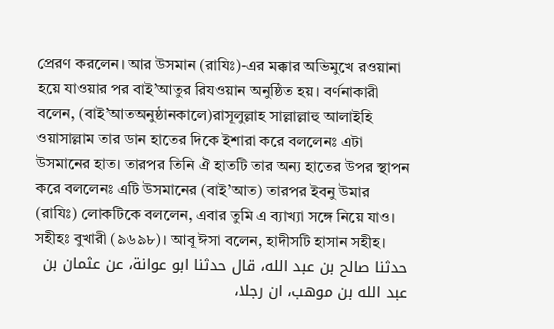প্রেরণ করলেন। আর উসমান (রাযিঃ)-এর মক্কার অভিমুখে রওয়ানা হয়ে যাওয়ার পর বাই’আতুর রিযওয়ান অনুষ্ঠিত হয়। বর্ণনাকারী বলেন, (বাই’আতঅনুষ্ঠানকালে)রাসূলুল্লাহ সাল্লাল্লাহু আলাইহি ওয়াসাল্লাম তার ডান হাতের দিকে ইশারা করে বললেনঃ এটা উসমানের হাত। তারপর তিনি ঐ হাতটি তার অন্য হাতের উপর স্থাপন করে বললেনঃ এটি উসমানের (বাই’আত) তারপর ইবনু উমার (রাযিঃ) লোকটিকে বললেন, এবার তুমি এ ব্যাখ্যা সঙ্গে নিয়ে যাও। সহীহঃ বুখারী (৯৬৯৮)। আবূ ঈসা বলেন, হাদীসটি হাসান সহীহ।
حدثنا صالح بن عبد الله، قال حدثنا ابو عوانة، عن عثمان بن عبد الله بن موهب، ان رجلا،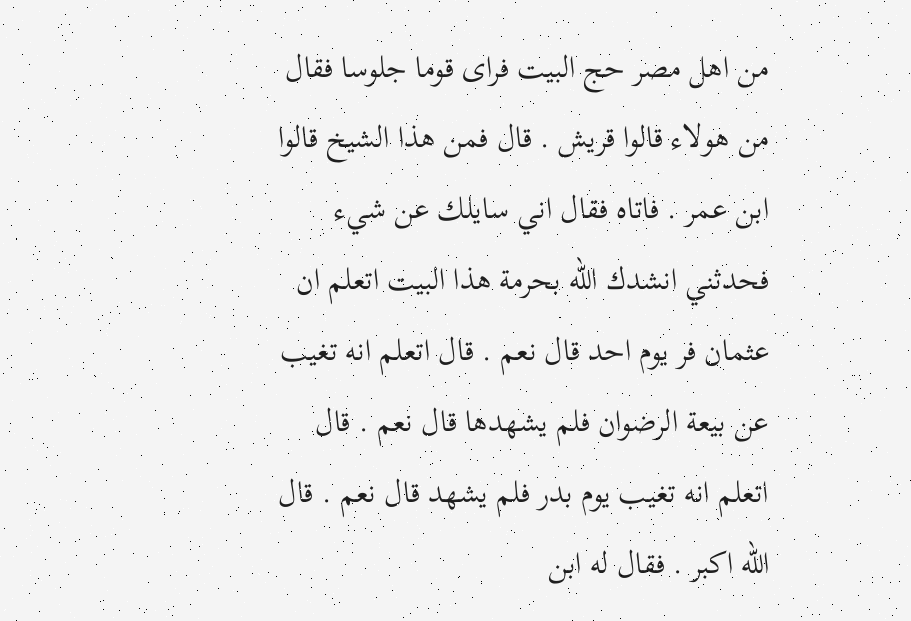من اهل مصر حج البيت فراى قوما جلوسا فقال من هولاء قالوا قريش . قال فمن هذا الشيخ قالوا ابن عمر . فاتاه فقال اني سايلك عن شيء فحدثني انشدك الله بحرمة هذا البيت اتعلم ان عثمان فر يوم احد قال نعم . قال اتعلم انه تغيب عن بيعة الرضوان فلم يشهدها قال نعم . قال اتعلم انه تغيب يوم بدر فلم يشهد قال نعم . قال الله اكبر . فقال له ابن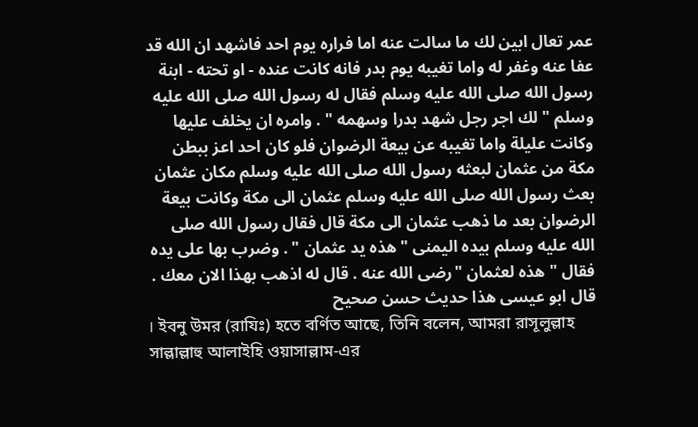عمر تعال ابين لك ما سالت عنه اما فراره يوم احد فاشهد ان الله قد عفا عنه وغفر له واما تغيبه يوم بدر فانه كانت عنده - او تحته - ابنة رسول الله صلى الله عليه وسلم فقال له رسول الله صلى الله عليه وسلم " لك اجر رجل شهد بدرا وسهمه " . وامره ان يخلف عليها وكانت عليلة واما تغيبه عن بيعة الرضوان فلو كان احد اعز ببطن مكة من عثمان لبعثه رسول الله صلى الله عليه وسلم مكان عثمان بعث رسول الله صلى الله عليه وسلم عثمان الى مكة وكانت بيعة الرضوان بعد ما ذهب عثمان الى مكة قال فقال رسول الله صلى الله عليه وسلم بيده اليمنى " هذه يد عثمان " . وضرب بها على يده فقال " هذه لعثمان "رضى الله عنه . قال له اذهب بهذا الان معك . قال ابو عيسى هذا حديث حسن صحيح
। ইবনু উমর (রাযিঃ) হতে বর্ণিত আছে, তিনি বলেন, আমরা রাসূলুল্লাহ সাল্লাল্লাহু আলাইহি ওয়াসাল্লাম-এর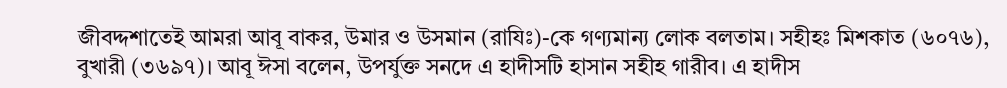জীবদ্দশাতেই আমরা আবূ বাকর, উমার ও উসমান (রাযিঃ)-কে গণ্যমান্য লোক বলতাম। সহীহঃ মিশকাত (৬০৭৬), বুখারী (৩৬৯৭)। আবূ ঈসা বলেন, উপর্যুক্ত সনদে এ হাদীসটি হাসান সহীহ গারীব। এ হাদীস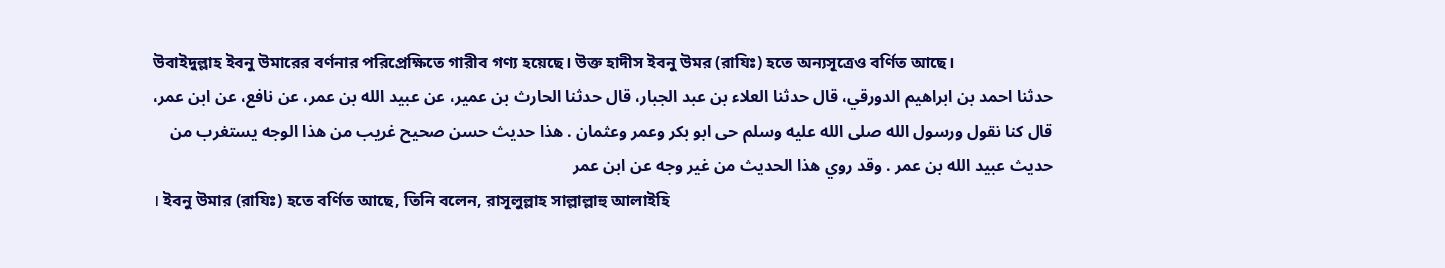উবাইদুল্লাহ ইবনু উমারের বর্ণনার পরিপ্রেক্ষিতে গারীব গণ্য হয়েছে। উক্ত হাদীস ইবনু উমর (রাযিঃ) হতে অন্যসূত্রেও বর্ণিত আছে।
حدثنا احمد بن ابراهيم الدورقي، قال حدثنا العلاء بن عبد الجبار، قال حدثنا الحارث بن عمير، عن عبيد الله بن عمر، عن نافع، عن ابن عمر، قال كنا نقول ورسول الله صلى الله عليه وسلم حى ابو بكر وعمر وعثمان . هذا حديث حسن صحيح غريب من هذا الوجه يستغرب من حديث عبيد الله بن عمر . وقد روي هذا الحديث من غير وجه عن ابن عمر
। ইবনু উমার (রাযিঃ) হতে বর্ণিত আছে, তিনি বলেন, রাসূলুল্লাহ সাল্লাল্লাহু আলাইহি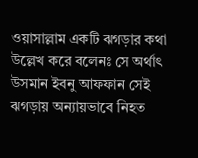ওয়াসাল্লাম একটি ঝগড়ার কথা উল্লেখ করে বলেনঃ সে অর্থাৎ উসমান ইবনু আফফান সেই ঝগড়ায় অন্যায়ভাবে নিহত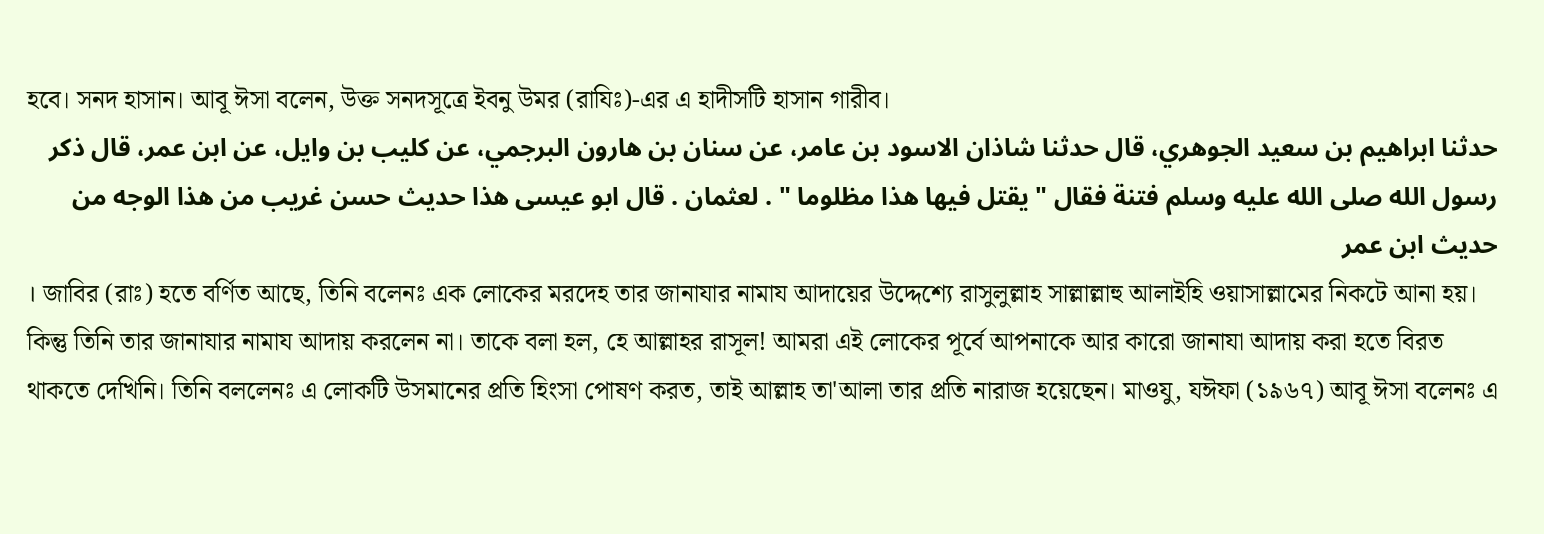হবে। সনদ হাসান। আবূ ঈসা বলেন, উক্ত সনদসূত্রে ইবনু উমর (রাযিঃ)-এর এ হাদীসটি হাসান গারীব।
حدثنا ابراهيم بن سعيد الجوهري، قال حدثنا شاذان الاسود بن عامر، عن سنان بن هارون البرجمي، عن كليب بن وايل، عن ابن عمر، قال ذكر رسول الله صلى الله عليه وسلم فتنة فقال " يقتل فيها هذا مظلوما " . لعثمان . قال ابو عيسى هذا حديث حسن غريب من هذا الوجه من حديث ابن عمر
। জাবির (রাঃ) হতে বর্ণিত আছে, তিনি বলেনঃ এক লোকের মরদেহ তার জানাযার নামায আদায়ের উদ্দেশ্যে রাসুলুল্লাহ সাল্লাল্লাহু আলাইহি ওয়াসাল্লামের নিকটে আনা হয়। কিন্তু তিনি তার জানাযার নামায আদায় করলেন না। তাকে বলা হল, হে আল্লাহর রাসূল! আমরা এই লোকের পূর্বে আপনাকে আর কারো জানাযা আদায় করা হতে বিরত থাকতে দেখিনি। তিনি বললেনঃ এ লোকটি উসমানের প্রতি হিংসা পোষণ করত, তাই আল্লাহ তা'আলা তার প্রতি নারাজ হয়েছেন। মাওযু, যঈফা (১৯৬৭) আবূ ঈসা বলেনঃ এ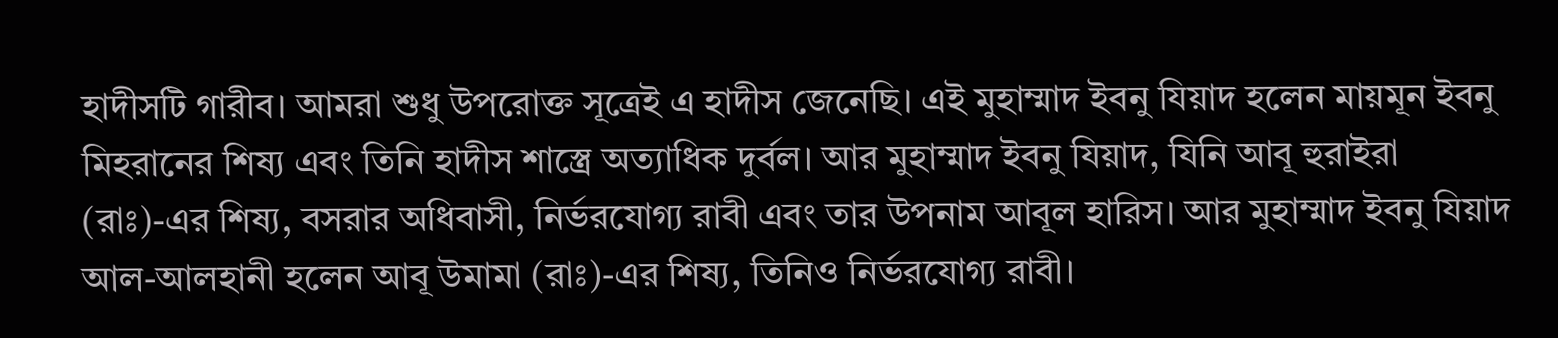হাদীসটি গারীব। আমরা শুধু উপরোক্ত সূত্রেই এ হাদীস জেনেছি। এই মুহাম্মাদ ইবনু যিয়াদ হলেন মায়মূন ইবনু মিহরানের শিষ্য এবং তিনি হাদীস শাস্ত্রে অত্যাধিক দুর্বল। আর মুহাম্মাদ ইবনু যিয়াদ, যিনি আবূ হুরাইরা (রাঃ)-এর শিষ্য, বসরার অধিবাসী, নির্ভরযোগ্য রাবী এবং তার উপনাম আবূল হারিস। আর মুহাম্মাদ ইবনু যিয়াদ আল-আলহানী হলেন আবূ উমামা (রাঃ)-এর শিষ্য, তিনিও নির্ভরযোগ্য রাবী।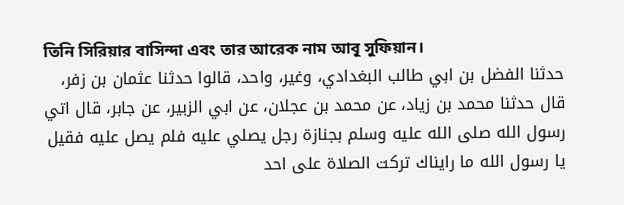তিনি সিরিয়ার বাসিন্দা এবং তার আরেক নাম আবূ সুফিয়ান।
حدثنا الفضل بن ابي طالب البغدادي، وغير، واحد، قالوا حدثنا عثمان بن زفر، قال حدثنا محمد بن زياد، عن محمد بن عجلان، عن ابي الزبير، عن جابر، قال اتي رسول الله صلى الله عليه وسلم بجنازة رجل يصلي عليه فلم يصل عليه فقيل يا رسول الله ما رايناك تركت الصلاة على احد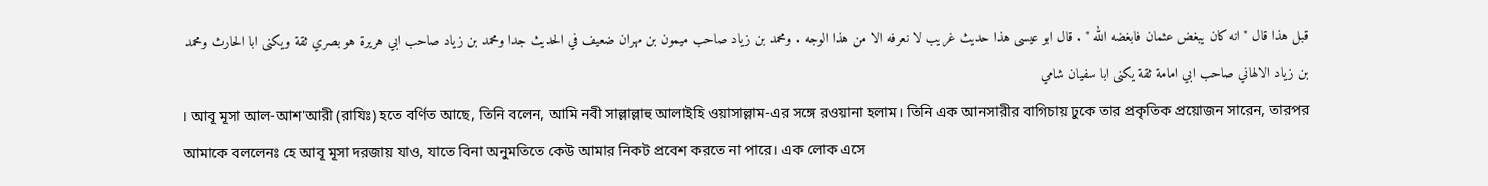قبل هذا قال " انه كان يبغض عثمان فابغضه الله " . قال ابو عيسى هذا حديث غريب لا نعرفه الا من هذا الوجه . ومحمد بن زياد صاحب ميمون بن مهران ضعيف في الحديث جدا ومحمد بن زياد صاحب ابي هريرة هو بصري ثقة ويكنى ابا الحارث ومحمد بن زياد الالهاني صاحب ابي امامة ثقة يكنى ابا سفيان شامي
। আবূ মূসা আল-আশ'আরী (রাযিঃ) হতে বর্ণিত আছে, তিনি বলেন, আমি নবী সাল্লাল্লাহু আলাইহি ওয়াসাল্লাম-এর সঙ্গে রওয়ানা হলাম। তিনি এক আনসারীর বাগিচায় ঢুকে তার প্রকৃতিক প্রয়োজন সারেন, তারপর আমাকে বললেনঃ হে আবূ মূসা দরজায় যাও, যাতে বিনা অনুমতিতে কেউ আমার নিকট প্রবেশ করতে না পারে। এক লোক এসে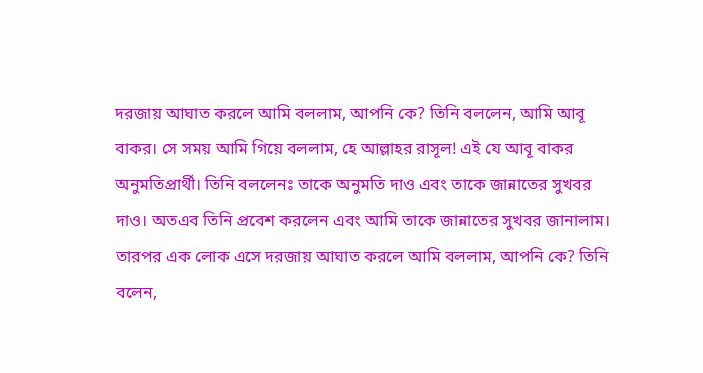দরজায় আঘাত করলে আমি বললাম, আপনি কে? তিনি বললেন, আমি আবূ বাকর। সে সময় আমি গিয়ে বললাম, হে আল্লাহর রাসূল! এই যে আবূ বাকর অনুমতিপ্রার্থী। তিনি বললেনঃ তাকে অনুমতি দাও এবং তাকে জান্নাতের সুখবর দাও। অতএব তিনি প্রবেশ করলেন এবং আমি তাকে জান্নাতের সুখবর জানালাম। তারপর এক লোক এসে দরজায় আঘাত করলে আমি বললাম, আপনি কে? তিনি বলেন,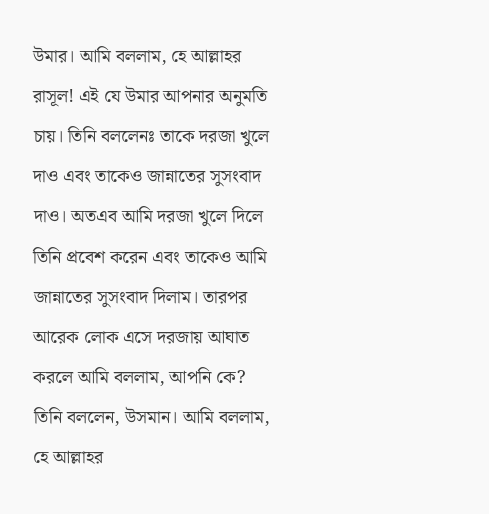উমার। আমি বললাম, হে আল্লাহর রাসূল! এই যে উমার আপনার অনুমতি চায়। তিনি বললেনঃ তাকে দরজা খুলে দাও এবং তাকেও জান্নাতের সুসংবাদ দাও। অতএব আমি দরজা খুলে দিলে তিনি প্রবেশ করেন এবং তাকেও আমি জান্নাতের সুসংবাদ দিলাম। তারপর আরেক লোক এসে দরজায় আঘাত করলে আমি বললাম, আপনি কে? তিনি বললেন, উসমান। আমি বললাম, হে আল্লাহর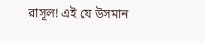রাসূল! এই যে উসমান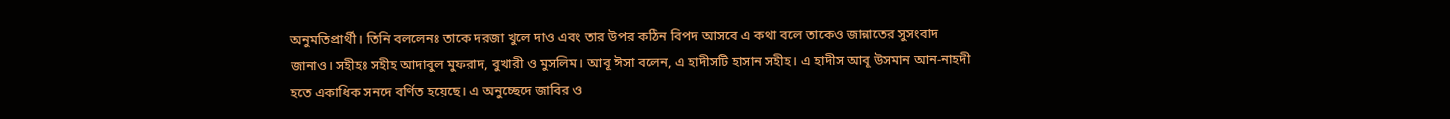অনুমতিপ্রার্থী। তিনি বললেনঃ তাকে দরজা খুলে দাও এবং তার উপর কঠিন বিপদ আসবে এ কথা বলে তাকেও জান্নাতের সুসংবাদ জানাও। সহীহঃ সহীহ আদাবুল মুফরাদ, বুখারী ও মুসলিম। আবূ ঈসা বলেন, এ হাদীসটি হাসান সহীহ। এ হাদীস আবূ উসমান আন-নাহদী হতে একাধিক সনদে বর্ণিত হয়েছে। এ অনুচ্ছেদে জাবির ও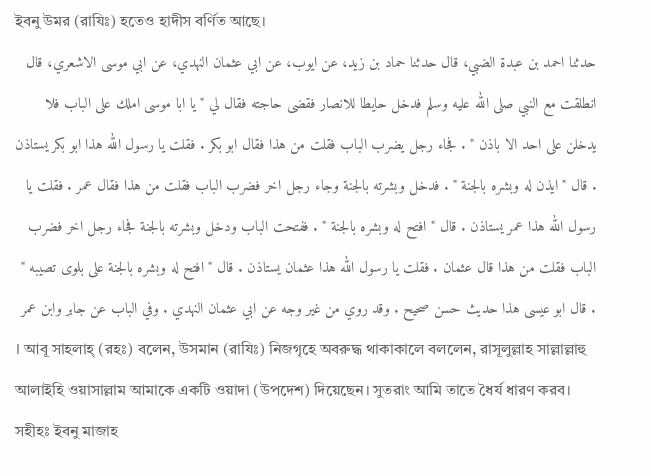ইবনু উমর (রাযিঃ) হতেও হাদীস বর্ণিত আছে।
حدثنا احمد بن عبدة الضبي، قال حدثنا حماد بن زيد، عن ايوب، عن ابي عثمان النهدي، عن ابي موسى الاشعري، قال انطلقت مع النبي صلى الله عليه وسلم فدخل حايطا للانصار فقضى حاجته فقال لي " يا ابا موسى املك على الباب فلا يدخلن على احد الا باذن " . فجاء رجل يضرب الباب فقلت من هذا فقال ابو بكر . فقلت يا رسول الله هذا ابو بكر يستاذن . قال " ايذن له وبشره بالجنة " . فدخل وبشرته بالجنة وجاء رجل اخر فضرب الباب فقلت من هذا فقال عمر . فقلت يا رسول الله هذا عمر يستاذن . قال " افتح له وبشره بالجنة " . ففتحت الباب ودخل وبشرته بالجنة فجاء رجل اخر فضرب الباب فقلت من هذا قال عثمان . فقلت يا رسول الله هذا عثمان يستاذن . قال " افتح له وبشره بالجنة على بلوى تصيبه " . قال ابو عيسى هذا حديث حسن صحيح . وقد روي من غير وجه عن ابي عثمان النهدي . وفي الباب عن جابر وابن عمر
। আবূ সাহলাহ্ (রহঃ) বলেন, উসমান (রাযিঃ) নিজগৃহে অবরুদ্ধ থাকাকালে বললেন, রাসূলুল্লাহ সাল্লাল্লাহু আলাইহি ওয়াসাল্লাম আমাকে একটি ওয়াদা (উপদেশ) দিয়েছেন। সুতরাং আমি তাতে ধৈর্য ধারণ করব। সহীহঃ ইবনু মাজাহ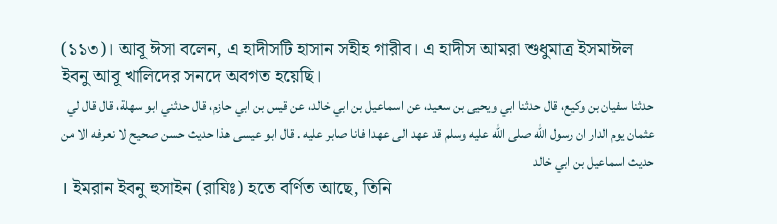(১১৩)। আবূ ঈসা বলেন, এ হাদীসটি হাসান সহীহ গারীব। এ হাদীস আমরা শুধুমাত্র ইসমাঈল ইবনু আবূ খালিদের সনদে অবগত হয়েছি।
حدثنا سفيان بن وكيع، قال حدثنا ابي ويحيى بن سعيد، عن اسماعيل بن ابي خالد، عن قيس بن ابي حازم، قال حدثني ابو سهلة، قال قال لي عثمان يوم الدار ان رسول الله صلى الله عليه وسلم قد عهد الى عهدا فانا صابر عليه . قال ابو عيسى هذا حديث حسن صحيح لا نعرفه الا من حديث اسماعيل بن ابي خالد
। ইমরান ইবনু হুসাইন (রাযিঃ) হতে বর্ণিত আছে, তিনি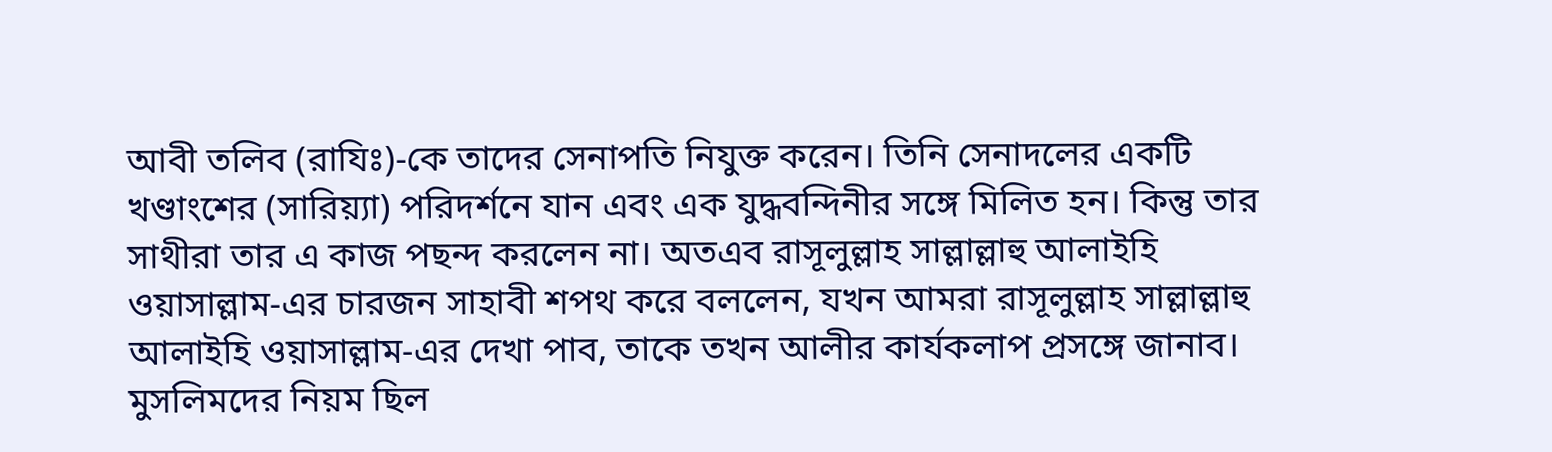আবী তলিব (রাযিঃ)-কে তাদের সেনাপতি নিযুক্ত করেন। তিনি সেনাদলের একটি খণ্ডাংশের (সারিয়্যা) পরিদর্শনে যান এবং এক যুদ্ধবন্দিনীর সঙ্গে মিলিত হন। কিন্তু তার সাথীরা তার এ কাজ পছন্দ করলেন না। অতএব রাসূলুল্লাহ সাল্লাল্লাহু আলাইহি ওয়াসাল্লাম-এর চারজন সাহাবী শপথ করে বললেন, যখন আমরা রাসূলুল্লাহ সাল্লাল্লাহু আলাইহি ওয়াসাল্লাম-এর দেখা পাব, তাকে তখন আলীর কার্যকলাপ প্রসঙ্গে জানাব। মুসলিমদের নিয়ম ছিল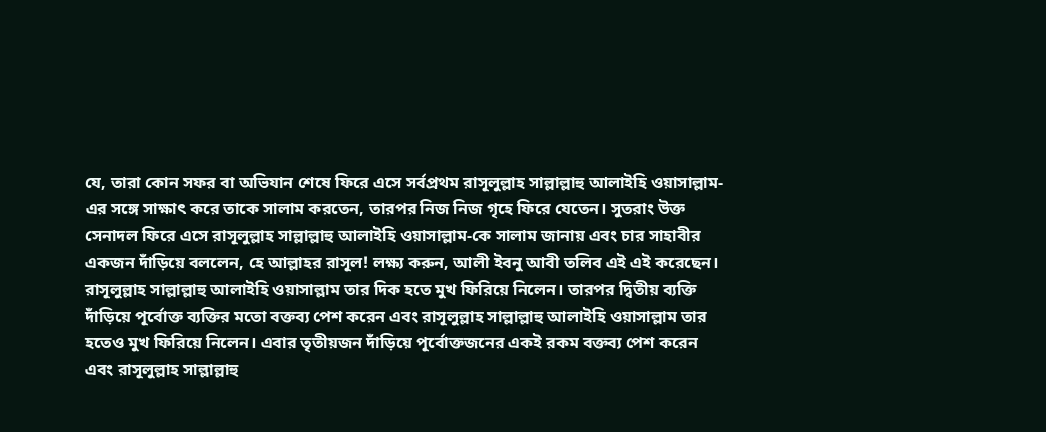যে, তারা কোন সফর বা অভিযান শেষে ফিরে এসে সর্বপ্রথম রাসূলুল্লাহ সাল্লাল্লাহু আলাইহি ওয়াসাল্লাম-এর সঙ্গে সাক্ষাৎ করে তাকে সালাম করতেন, তারপর নিজ নিজ গৃহে ফিরে যেতেন। সুতরাং উক্ত সেনাদল ফিরে এসে রাসূলুল্লাহ সাল্লাল্লাহু আলাইহি ওয়াসাল্লাম-কে সালাম জানায় এবং চার সাহাবীর একজন দাঁড়িয়ে বললেন, হে আল্লাহর রাসূল! লক্ষ্য করুন, আলী ইবনু আবী তলিব এই এই করেছেন। রাসূলুল্লাহ সাল্লাল্লাহু আলাইহি ওয়াসাল্লাম তার দিক হতে মুখ ফিরিয়ে নিলেন। তারপর দ্বিতীয় ব্যক্তি দাঁড়িয়ে পূর্বোক্ত ব্যক্তির মতো বক্তব্য পেশ করেন এবং রাসূলুল্লাহ সাল্লাল্লাহু আলাইহি ওয়াসাল্লাম তার হতেও মুখ ফিরিয়ে নিলেন। এবার তৃতীয়জন দাঁড়িয়ে পূর্বোক্তজনের একই রকম বক্তব্য পেশ করেন এবং রাসূলুল্লাহ সাল্লাল্লাহু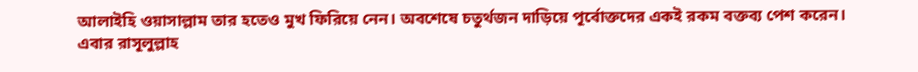আলাইহি ওয়াসাল্লাম তার হতেও মুখ ফিরিয়ে নেন। অবশেষে চতুৰ্থজন দাড়িয়ে পূর্বোক্তদের একই রকম বক্তব্য পেশ করেন। এবার রাসূলুল্লাহ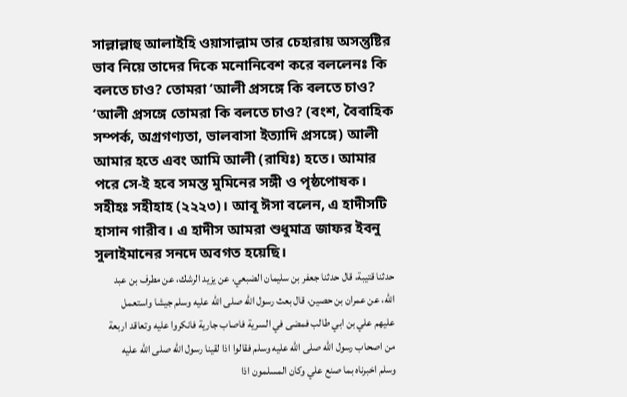সাল্লাল্লাহু আলাইহি ওয়াসাল্লাম তার চেহারায় অসন্তুষ্টির ভাব নিয়ে তাদের দিকে মনোনিবেশ করে বললেনঃ কি বলতে চাও? তোমরা ‘আলী প্রসঙ্গে কি বলতে চাও? ‘আলী প্রসঙ্গে তোমরা কি বলতে চাও? (বংশ, বৈবাহিক সম্পর্ক, অগ্রগণ্যতা, ভালবাসা ইত্যাদি প্রসঙ্গে) আলী আমার হতে এবং আমি আলী (রাযিঃ) হতে। আমার পরে সে-ই হবে সমস্ত মুমিনের সঙ্গী ও পৃষ্ঠপোষক। সহীহঃ সহীহাহ (২২২৩)। আবূ ঈসা বলেন, এ হাদীসটি হাসান গারীব। এ হাদীস আমরা শুধুমাত্র জাফর ইবনু সুলাইমানের সনদে অবগত হয়েছি।
حدثنا قتيبة، قال حدثنا جعفر بن سليمان الضبعي، عن يزيد الرشك، عن مطرف بن عبد الله، عن عمران بن حصين، قال بعث رسول الله صلى الله عليه وسلم جيشا واستعمل عليهم علي بن ابي طالب فمضى في السرية فاصاب جارية فانكروا عليه وتعاقد اربعة من اصحاب رسول الله صلى الله عليه وسلم فقالوا اذا لقينا رسول الله صلى الله عليه وسلم اخبرناه بما صنع علي وكان المسلمون اذا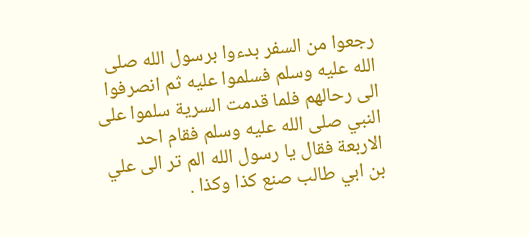رجعوا من السفر بدءوا برسول الله صلى الله عليه وسلم فسلموا عليه ثم انصرفوا الى رحالهم فلما قدمت السرية سلموا على النبي صلى الله عليه وسلم فقام احد الاربعة فقال يا رسول الله الم تر الى علي بن ابي طالب صنع كذا وكذا .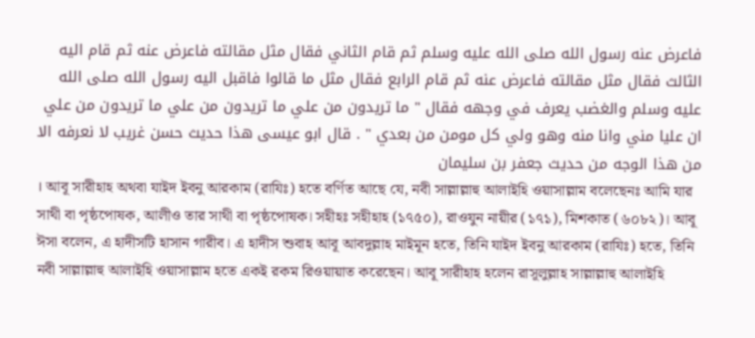فاعرض عنه رسول الله صلى الله عليه وسلم ثم قام الثاني فقال مثل مقالته فاعرض عنه ثم قام اليه الثالث فقال مثل مقالته فاعرض عنه ثم قام الرابع فقال مثل ما قالوا فاقبل اليه رسول الله صلى الله عليه وسلم والغضب يعرف في وجهه فقال " ما تريدون من علي ما تريدون من علي ما تريدون من علي ان عليا مني وانا منه وهو ولي كل مومن من بعدي " . قال ابو عيسى هذا حديث حسن غريب لا نعرفه الا من هذا الوجه من حديث جعفر بن سليمان
। আবূ সারীহাহ অথবা যাইদ ইবনু আরকাম (রাযিঃ) হতে বর্ণিত আছে যে, নবী সাল্লাল্লাহু আলাইহি ওয়াসাল্লাম বলেছেনঃ আমি যার সাথী বা পৃষ্ঠপোষক, আলীও তার সাথী বা পৃষ্ঠপোষক। সহীহঃ সহীহাহ (১৭৫০), রাওযুন নায়ীর (১৭১), মিশকাত (৬০৮২)। আবূ ঈসা বলেন, এ হাদীসটি হাসান গারীব। এ হাদীস শুবাহ আবূ আবদুল্লাহ মাইমূন হতে, তিনি যাইদ ইবনু আরকাম (রাযিঃ) হতে, তিনি নবী সাল্লাল্লাহু আলাইহি ওয়াসাল্লাম হতে একই রকম রিওয়ায়াত করেছেন। আবূ সারীহাহ হলেন রাসূলুল্লাহ সাল্লাল্লাহু আলাইহি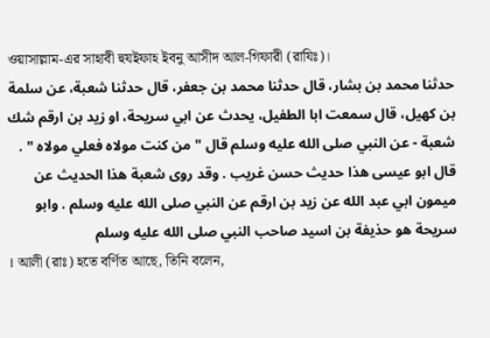ওয়াসাল্লাম-এর সাহাবী হুযইফাহ ইবনু আসীদ আল-গিফারী (রাযিঃ)।
حدثنا محمد بن بشار، قال حدثنا محمد بن جعفر، قال حدثنا شعبة، عن سلمة بن كهيل، قال سمعت ابا الطفيل، يحدث عن ابي سريحة، او زيد بن ارقم شك شعبة - عن النبي صلى الله عليه وسلم قال " من كنت مولاه فعلي مولاه " . قال ابو عيسى هذا حديث حسن غريب . وقد روى شعبة هذا الحديث عن ميمون ابي عبد الله عن زيد بن ارقم عن النبي صلى الله عليه وسلم . وابو سريحة هو حذيفة بن اسيد صاحب النبي صلى الله عليه وسلم
। আলী (রাঃ) হতে বর্ণিত আছে, তিনি বলেন,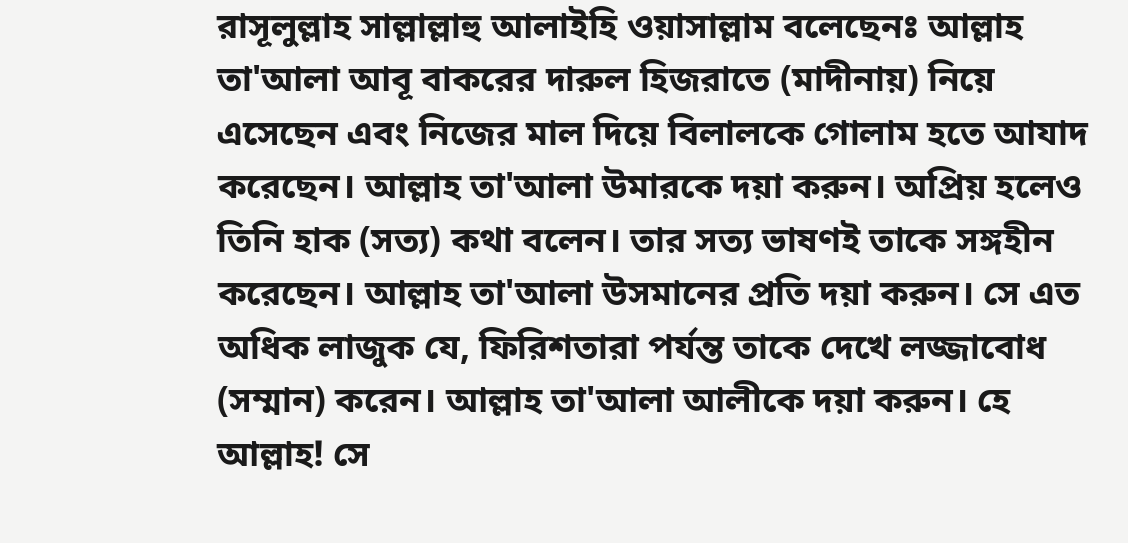রাসূলুল্লাহ সাল্লাল্লাহু আলাইহি ওয়াসাল্লাম বলেছেনঃ আল্লাহ তা'আলা আবূ বাকরের দারুল হিজরাতে (মাদীনায়) নিয়ে এসেছেন এবং নিজের মাল দিয়ে বিলালকে গোলাম হতে আযাদ করেছেন। আল্লাহ তা'আলা উমারকে দয়া করুন। অপ্রিয় হলেও তিনি হাক (সত্য) কথা বলেন। তার সত্য ভাষণই তাকে সঙ্গহীন করেছেন। আল্লাহ তা'আলা উসমানের প্রতি দয়া করুন। সে এত অধিক লাজুক যে, ফিরিশতারা পর্যন্ত তাকে দেখে লজ্জাবোধ (সম্মান) করেন। আল্লাহ তা'আলা আলীকে দয়া করুন। হে আল্লাহ! সে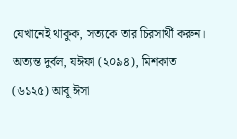যেখানেই থাকুক, সত্যকে তার চিরসার্থী করুন। অত্যন্ত দুর্বল, যঈফা (২০৯৪), মিশকাত (৬১২৫) আবূ ঈসা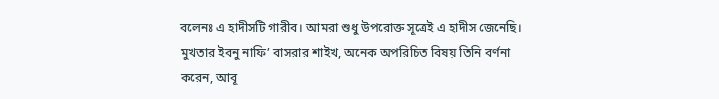বলেনঃ এ হাদীসটি গারীব। আমরা শুধু উপরোক্ত সূত্রেই এ হাদীস জেনেছি। মুখতার ইবনু নাফি’ বাসরার শাইখ, অনেক অপরিচিত বিষয় তিনি বর্ণনা করেন, আবূ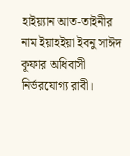হাইয়্যান আত-তাইনীর নাম ইয়াহইয়া ইবনু সাঈদ কূফার অধিবাসী নির্ভরযোগ্য রাবী।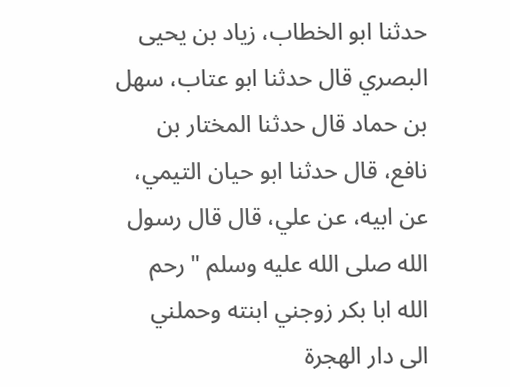حدثنا ابو الخطاب، زياد بن يحيى البصري قال حدثنا ابو عتاب، سهل بن حماد قال حدثنا المختار بن نافع، قال حدثنا ابو حيان التيمي، عن ابيه، عن علي، قال قال رسول الله صلى الله عليه وسلم " رحم الله ابا بكر زوجني ابنته وحملني الى دار الهجرة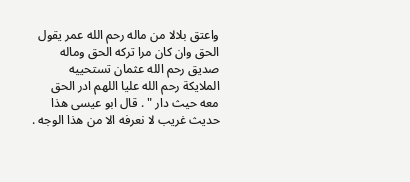واعتق بلالا من ماله رحم الله عمر يقول الحق وان كان مرا تركه الحق وماله صديق رحم الله عثمان تستحييه الملايكة رحم الله عليا اللهم ادر الحق معه حيث دار " . قال ابو عيسى هذا حديث غريب لا نعرفه الا من هذا الوجه .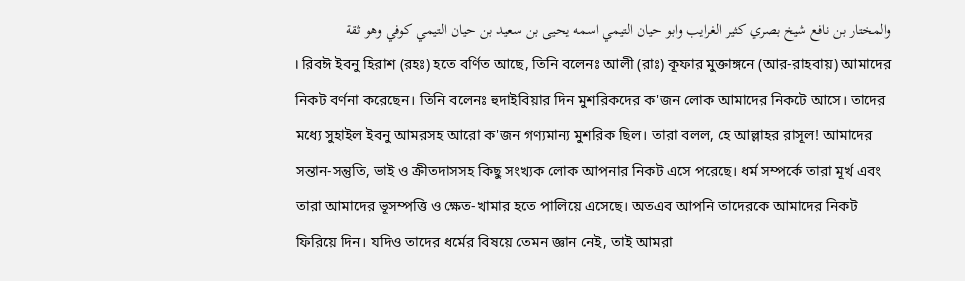والمختار بن نافع شيخ بصري كثير الغرايب وابو حيان التيمي اسمه يحيى بن سعيد بن حيان التيمي كوفي وهو ثقة
। রিবঈ ইবনু হিরাশ (রহঃ) হতে বর্ণিত আছে, তিনি বলেনঃ আলী (রাঃ) কূফার মুক্তাঙ্গনে (আর-রাহবায়) আমাদের নিকট বর্ণনা করেছেন। তিনি বলেনঃ হুদাইবিয়ার দিন মুশরিকদের ক'জন লোক আমাদের নিকটে আসে। তাদের মধ্যে সুহাইল ইবনু আমরসহ আরো ক'জন গণ্যমান্য মুশরিক ছিল। তারা বলল, হে আল্লাহর রাসূল! আমাদের সন্তান-সন্তুতি, ভাই ও ক্রীতদাসসহ কিছু সংখ্যক লোক আপনার নিকট এসে পরেছে। ধর্ম সম্পর্কে তারা মূৰ্খ এবং তারা আমাদের ভূসম্পত্তি ও ক্ষেত-খামার হতে পালিয়ে এসেছে। অতএব আপনি তাদেরকে আমাদের নিকট ফিরিয়ে দিন। যদিও তাদের ধর্মের বিষয়ে তেমন জ্ঞান নেই, তাই আমরা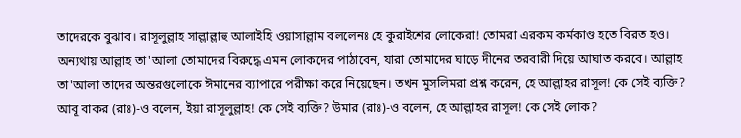তাদেরকে বুঝাব। রাসূলুল্লাহ সাল্লাল্লাহু আলাইহি ওয়াসাল্লাম বললেনঃ হে কুরাইশের লোকেরা! তোমরা এরকম কর্মকাণ্ড হতে বিরত হও। অন্যথায় আল্লাহ তা'আলা তোমাদের বিরুদ্ধে এমন লোকদের পাঠাবেন, যারা তোমাদের ঘাড়ে দীনের তরবারী দিয়ে আঘাত করবে। আল্লাহ তা'আলা তাদের অন্তরগুলোকে ঈমানের ব্যাপারে পরীক্ষা করে নিয়েছেন। তখন মুসলিমরা প্রশ্ন করেন, হে আল্লাহর রাসূল! কে সেই ব্যক্তি? আবূ বাকর (রাঃ)-ও বলেন, ইয়া রাসূলুল্লাহ! কে সেই ব্যক্তি? উমার (রাঃ)-ও বলেন, হে আল্লাহর রাসূল! কে সেই লোক?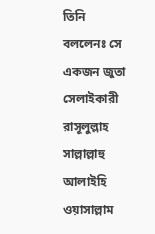তিনি বললেনঃ সে একজন জুতা সেলাইকারী রাসূলুল্লাহ সাল্লাল্লাহু আলাইহি ওয়াসাল্লাম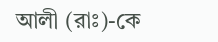আলী (রাঃ)-কে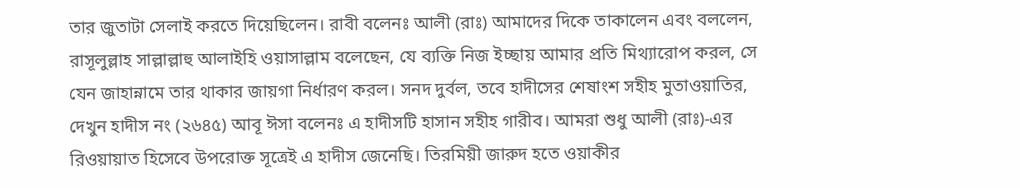তার জুতাটা সেলাই করতে দিয়েছিলেন। রাবী বলেনঃ আলী (রাঃ) আমাদের দিকে তাকালেন এবং বললেন, রাসূলুল্লাহ সাল্লাল্লাহু আলাইহি ওয়াসাল্লাম বলেছেন, যে ব্যক্তি নিজ ইচ্ছায় আমার প্রতি মিথ্যারোপ করল, সে যেন জাহান্নামে তার থাকার জায়গা নির্ধারণ করল। সনদ দুর্বল, তবে হাদীসের শেষাংশ সহীহ মুতাওয়াতির, দেখুন হাদীস নং (২৬৪৫) আবূ ঈসা বলেনঃ এ হাদীসটি হাসান সহীহ গারীব। আমরা শুধু আলী (রাঃ)-এর রিওয়ায়াত হিসেবে উপরোক্ত সূত্রেই এ হাদীস জেনেছি। তিরমিয়ী জারুদ হতে ওয়াকীর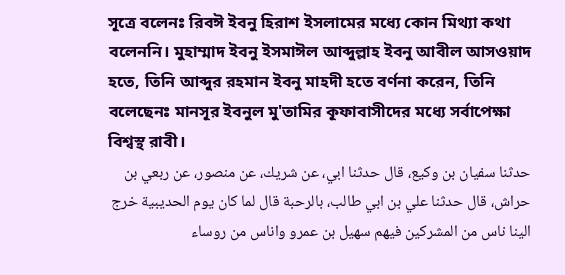সূত্রে বলেনঃ রিবঈ ইবনু হিরাশ ইসলামের মধ্যে কোন মিথ্যা কথা বলেননি। মুহাম্মাদ ইবনু ইসমাঈল আব্দুল্লাহ ইবনু আবীল আসওয়াদ হতে, তিনি আব্দুর রহমান ইবনু মাহদী হতে বর্ণনা করেন, তিনি বলেছেনঃ মানসূর ইবনুল মু'তামির কূফাবাসীদের মধ্যে সর্বাপেক্ষা বিশ্বস্থ রাবী।
حدثنا سفيان بن وكيع، قال حدثنا ابي، عن شريك، عن منصور، عن ربعي بن حراش، قال حدثنا علي بن ابي طالب، بالرحبة قال لما كان يوم الحديبية خرج الينا ناس من المشركين فيهم سهيل بن عمرو واناس من روساء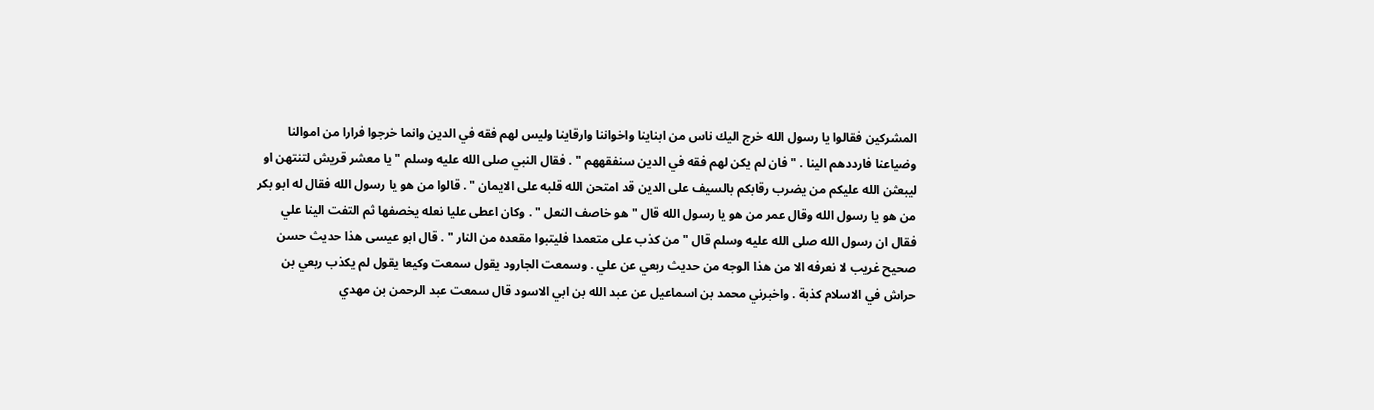المشركين فقالوا يا رسول الله خرج اليك ناس من ابناينا واخواننا وارقاينا وليس لهم فقه في الدين وانما خرجوا فرارا من اموالنا وضياعنا فارددهم الينا . " فان لم يكن لهم فقه في الدين سنفقههم " . فقال النبي صلى الله عليه وسلم " يا معشر قريش لتنتهن او ليبعثن الله عليكم من يضرب رقابكم بالسيف على الدين قد امتحن الله قلبه على الايمان " . قالوا من هو يا رسول الله فقال له ابو بكر من هو يا رسول الله وقال عمر من هو يا رسول الله قال " هو خاصف النعل " . وكان اعطى عليا نعله يخصفها ثم التفت الينا علي فقال ان رسول الله صلى الله عليه وسلم قال " من كذب على متعمدا فليتبوا مقعده من النار " . قال ابو عيسى هذا حديث حسن صحيح غريب لا نعرفه الا من هذا الوجه من حديث ربعي عن علي . وسمعت الجارود يقول سمعت وكيعا يقول لم يكذب ربعي بن حراش في الاسلام كذبة . واخبرني محمد بن اسماعيل عن عبد الله بن ابي الاسود قال سمعت عبد الرحمن بن مهدي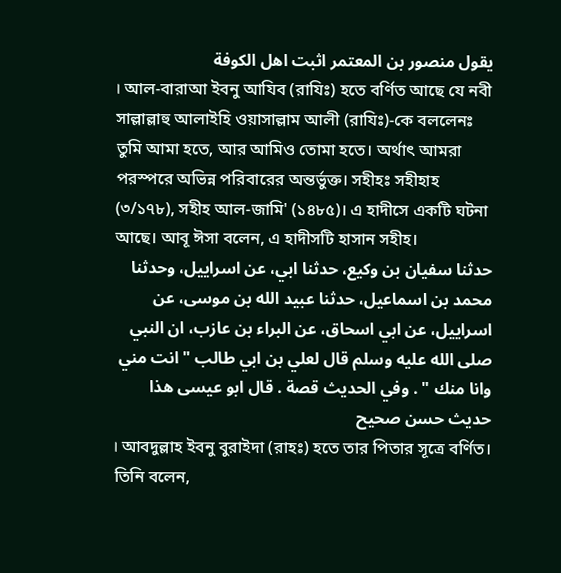يقول منصور بن المعتمر اثبت اهل الكوفة
। আল-বারাআ ইবনু আযিব (রাযিঃ) হতে বর্ণিত আছে যে নবী সাল্লাল্লাহু আলাইহি ওয়াসাল্লাম আলী (রাযিঃ)-কে বললেনঃ তুমি আমা হতে, আর আমিও তোমা হতে। অর্থাৎ আমরা পরস্পরে অভিন্ন পরিবারের অন্তর্ভুক্ত। সহীহঃ সহীহাহ (৩/১৭৮), সহীহ আল-জামি' (১৪৮৫)। এ হাদীসে একটি ঘটনা আছে। আবূ ঈসা বলেন, এ হাদীসটি হাসান সহীহ।
حدثنا سفيان بن وكيع، حدثنا ابي، عن اسراييل، وحدثنا محمد بن اسماعيل، حدثنا عبيد الله بن موسى، عن اسراييل، عن ابي اسحاق، عن البراء بن عازب، ان النبي صلى الله عليه وسلم قال لعلي بن ابي طالب " انت مني وانا منك " . وفي الحديث قصة . قال ابو عيسى هذا حديث حسن صحيح
। আবদুল্লাহ ইবনু বুরাইদা (রাহঃ) হতে তার পিতার সূত্রে বর্ণিত। তিনি বলেন,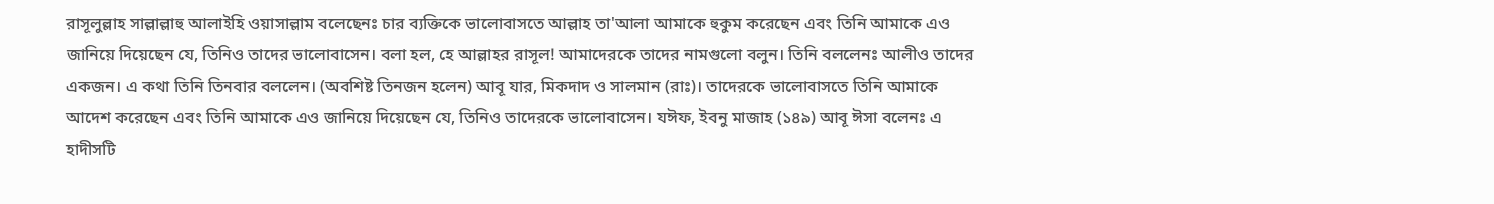রাসূলুল্লাহ সাল্লাল্লাহু আলাইহি ওয়াসাল্লাম বলেছেনঃ চার ব্যক্তিকে ভালোবাসতে আল্লাহ তা'আলা আমাকে হুকুম করেছেন এবং তিনি আমাকে এও জানিয়ে দিয়েছেন যে, তিনিও তাদের ভালোবাসেন। বলা হল, হে আল্লাহর রাসূল! আমাদেরকে তাদের নামগুলো বলুন। তিনি বললেনঃ আলীও তাদের একজন। এ কথা তিনি তিনবার বললেন। (অবশিষ্ট তিনজন হলেন) আবূ যার, মিকদাদ ও সালমান (রাঃ)। তাদেরকে ভালোবাসতে তিনি আমাকে আদেশ করেছেন এবং তিনি আমাকে এও জানিয়ে দিয়েছেন যে, তিনিও তাদেরকে ভালোবাসেন। যঈফ, ইবনু মাজাহ (১৪৯) আবূ ঈসা বলেনঃ এ হাদীসটি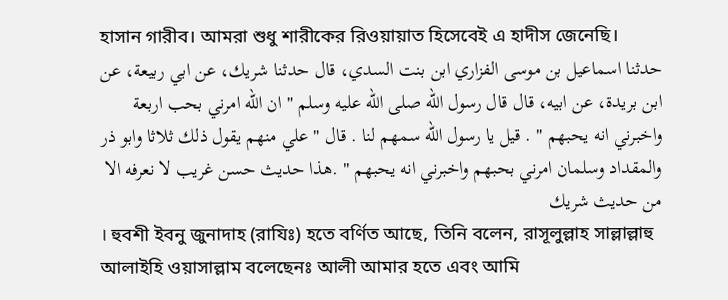হাসান গারীব। আমরা শুধু শারীকের রিওয়ায়াত হিসেবেই এ হাদীস জেনেছি।
حدثنا اسماعيل بن موسى الفزاري ابن بنت السدي، قال حدثنا شريك، عن ابي ربيعة، عن ابن بريدة، عن ابيه، قال قال رسول الله صلى الله عليه وسلم " ان الله امرني بحب اربعة واخبرني انه يحبهم " . قيل يا رسول الله سمهم لنا . قال " علي منهم يقول ذلك ثلاثا وابو ذر والمقداد وسلمان امرني بحبهم واخبرني انه يحبهم " .هذا حديث حسن غريب لا نعرفه الا من حديث شريك
। হুবশী ইবনু জুনাদাহ (রাযিঃ) হতে বর্ণিত আছে, তিনি বলেন, রাসূলুল্লাহ সাল্লাল্লাহু আলাইহি ওয়াসাল্লাম বলেছেনঃ আলী আমার হতে এবং আমি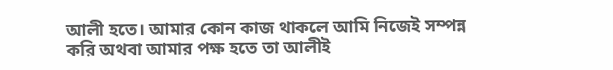আলী হতে। আমার কোন কাজ থাকলে আমি নিজেই সম্পন্ন করি অথবা আমার পক্ষ হতে তা আলীই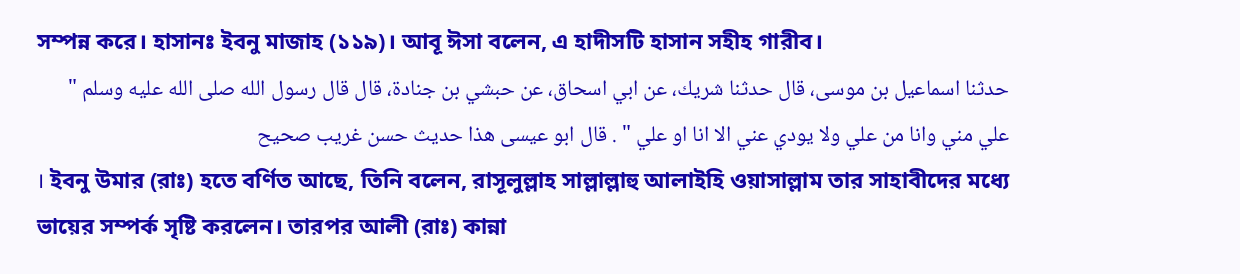সম্পন্ন করে। হাসানঃ ইবনু মাজাহ (১১৯)। আবূ ঈসা বলেন, এ হাদীসটি হাসান সহীহ গারীব।
حدثنا اسماعيل بن موسى، قال حدثنا شريك، عن ابي اسحاق، عن حبشي بن جنادة، قال قال رسول الله صلى الله عليه وسلم " علي مني وانا من علي ولا يودي عني الا انا او علي " . قال ابو عيسى هذا حديث حسن غريب صحيح
। ইবনু উমার (রাঃ) হতে বর্ণিত আছে, তিনি বলেন, রাসূলুল্লাহ সাল্লাল্লাহু আলাইহি ওয়াসাল্লাম তার সাহাবীদের মধ্যে ভায়ের সম্পর্ক সৃষ্টি করলেন। তারপর আলী (রাঃ) কান্না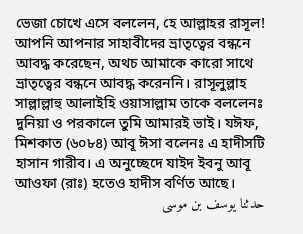ভেজা চোখে এসে বললেন, হে আল্লাহর রাসূল! আপনি আপনার সাহাবীদের ভ্রাতৃত্বের বন্ধনে আবদ্ধ করেছেন, অথচ আমাকে কারো সাথে ভ্রাতৃত্বের বন্ধনে আবদ্ধ করেননি। রাসূলুল্লাহ সাল্লাল্লাহু আলাইহি ওয়াসাল্লাম তাকে বললেনঃ দুনিয়া ও পরকালে তুমি আমারই ভাই। যঈফ, মিশকাত (৬০৮৪) আবূ ঈসা বলেনঃ এ হাদীসটি হাসান গারীব। এ অনুচ্ছেদে যাইদ ইবনু আবূ আওফা (রাঃ) হতেও হাদীস বর্ণিত আছে।
حدثنا يوسف بن موسى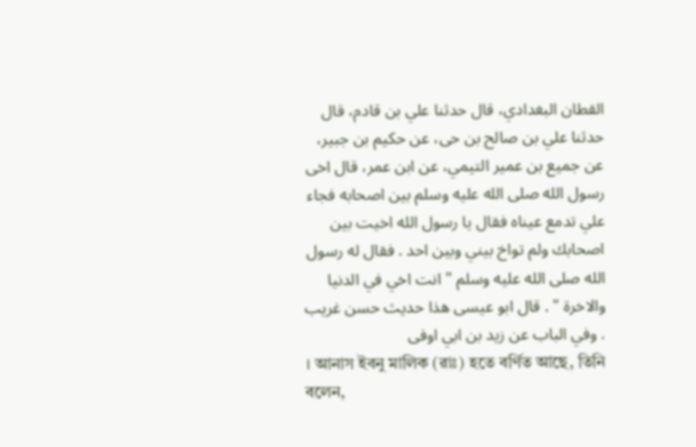القطان البغدادي، قال حدثنا علي بن قادم، قال حدثنا علي بن صالح بن حى، عن حكيم بن جبير، عن جميع بن عمير التيمي، عن ابن عمر، قال اخى رسول الله صلى الله عليه وسلم بين اصحابه فجاء علي تدمع عيناه فقال يا رسول الله اخيت بين اصحابك ولم تواخ بيني وبين احد . فقال له رسول الله صلى الله عليه وسلم " انت اخي في الدنيا والاخرة " . قال ابو عيسى هذا حديث حسن غريب . وفي الباب عن زيد بن ابي اوفى
। আনাস ইবনু মালিক (রাঃ) হতে বর্ণিত আছে, তিনি বলেন,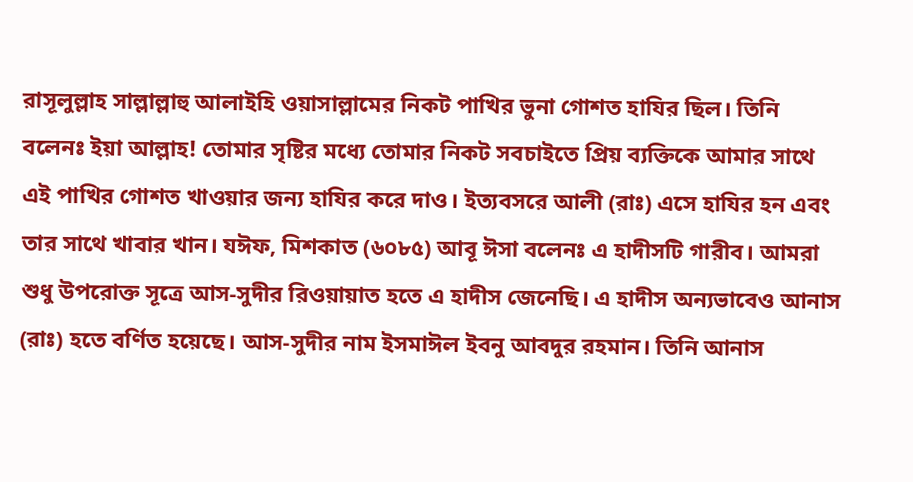রাসূলুল্লাহ সাল্লাল্লাহু আলাইহি ওয়াসাল্লামের নিকট পাখির ভুনা গোশত হাযির ছিল। তিনি বলেনঃ ইয়া আল্লাহ! তোমার সৃষ্টির মধ্যে তোমার নিকট সবচাইতে প্রিয় ব্যক্তিকে আমার সাথে এই পাখির গোশত খাওয়ার জন্য হাযির করে দাও। ইত্যবসরে আলী (রাঃ) এসে হাযির হন এবং তার সাথে খাবার খান। যঈফ, মিশকাত (৬০৮৫) আবূ ঈসা বলেনঃ এ হাদীসটি গারীব। আমরা শুধু উপরোক্ত সূত্রে আস-সুদীর রিওয়ায়াত হতে এ হাদীস জেনেছি। এ হাদীস অন্যভাবেও আনাস (রাঃ) হতে বর্ণিত হয়েছে। আস-সুদীর নাম ইসমাঈল ইবনু আবদুর রহমান। তিনি আনাস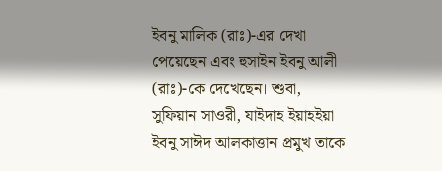ইবনু মালিক (রাঃ)-এর দেখা পেয়েছেন এবং হুসাইন ইবনু আলী (রাঃ)-কে দেখেছেন। শুবা, সুফিয়ান সাওরী, যাইদাহ ইয়াহইয়া ইবনু সাঈদ আলকাত্তান প্রমুখ তাকে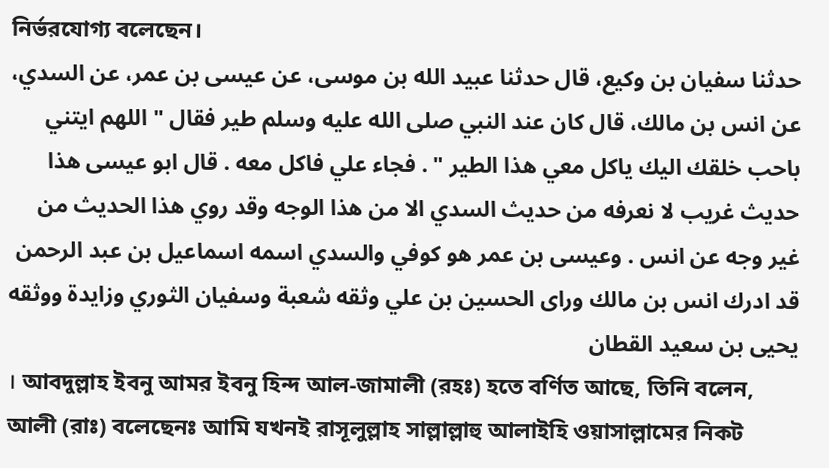নির্ভরযোগ্য বলেছেন।
حدثنا سفيان بن وكيع، قال حدثنا عبيد الله بن موسى، عن عيسى بن عمر، عن السدي، عن انس بن مالك، قال كان عند النبي صلى الله عليه وسلم طير فقال " اللهم ايتني باحب خلقك اليك ياكل معي هذا الطير " . فجاء علي فاكل معه . قال ابو عيسى هذا حديث غريب لا نعرفه من حديث السدي الا من هذا الوجه وقد روي هذا الحديث من غير وجه عن انس . وعيسى بن عمر هو كوفي والسدي اسمه اسماعيل بن عبد الرحمن قد ادرك انس بن مالك وراى الحسين بن علي وثقه شعبة وسفيان الثوري وزايدة ووثقه يحيى بن سعيد القطان
। আবদুল্লাহ ইবনু আমর ইবনু হিন্দ আল-জামালী (রহঃ) হতে বর্ণিত আছে, তিনি বলেন, আলী (রাঃ) বলেছেনঃ আমি যখনই রাসূলুল্লাহ সাল্লাল্লাহু আলাইহি ওয়াসাল্লামের নিকট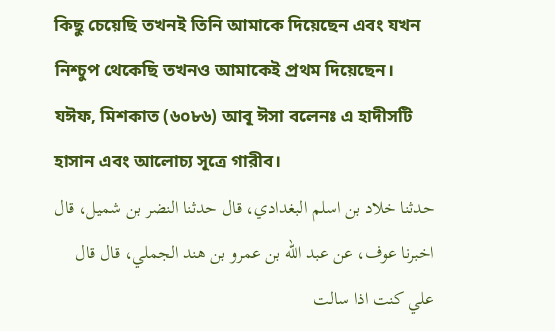কিছু চেয়েছি তখনই তিনি আমাকে দিয়েছেন এবং যখন নিশ্চুপ থেকেছি তখনও আমাকেই প্রথম দিয়েছেন। যঈফ, মিশকাত (৬০৮৬) আবূ ঈসা বলেনঃ এ হাদীসটি হাসান এবং আলোচ্য সূত্রে গারীব।
حدثنا خلاد بن اسلم البغدادي، قال حدثنا النضر بن شميل، قال اخبرنا عوف، عن عبد الله بن عمرو بن هند الجملي، قال قال علي كنت اذا سالت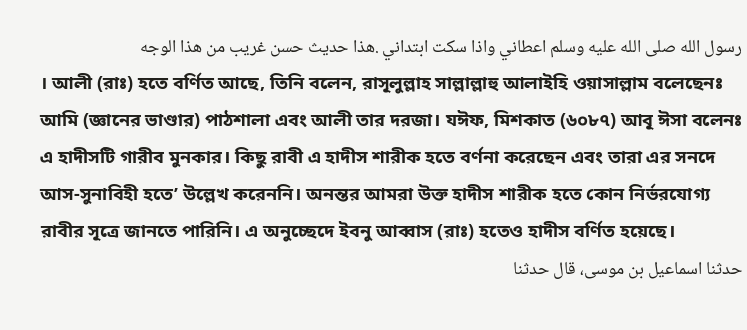رسول الله صلى الله عليه وسلم اعطاني واذا سكت ابتداني .هذا حديث حسن غريب من هذا الوجه
। আলী (রাঃ) হতে বর্ণিত আছে, তিনি বলেন, রাসূলুল্লাহ সাল্লাল্লাহু আলাইহি ওয়াসাল্লাম বলেছেনঃ আমি (জ্ঞানের ভাণ্ডার) পাঠশালা এবং আলী তার দরজা। যঈফ, মিশকাত (৬০৮৭) আবূ ঈসা বলেনঃ এ হাদীসটি গারীব মুনকার। কিছু রাবী এ হাদীস শারীক হতে বর্ণনা করেছেন এবং তারা এর সনদে আস-সুনাবিহী হতে’ উল্লেখ করেননি। অনন্তর আমরা উক্ত হাদীস শারীক হতে কোন নির্ভরযোগ্য রাবীর সূত্রে জানতে পারিনি। এ অনুচ্ছেদে ইবনু আব্বাস (রাঃ) হতেও হাদীস বর্ণিত হয়েছে।
حدثنا اسماعيل بن موسى، قال حدثنا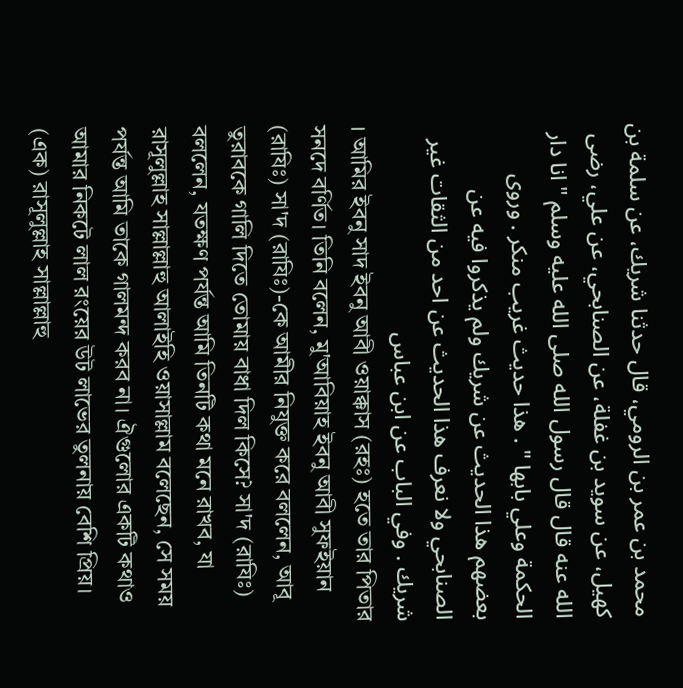محمد بن عمر بن الرومي، قال حدثنا شريك، عن سلمة بن كهيل، عن سويد بن غفلة، عن الصنابحي، عن علي، رضى الله عنه قال قال رسول الله صلى الله عليه وسلم " انا دار الحكمة وعلي بابها " . هذا حديث غريب منكر . وروى بعضهم هذا الحديث عن شريك ولم يذكروا فيه عن الصنابحي ولا نعرف هذا الحديث عن احد من الثقات غير شريك . وفي الباب عن ابن عباس
। আমির ইবনু সাদ ইবনু আবী ওয়াক্কাস (রহঃ) হতে তার পিতার সনদে বর্ণিত। তিনি বলেন, মু'আবিয়াহ ইবনু আবী সুফইয়ান (রাযিঃ) সা'দ (রাযিঃ)-কে আমীর নিযুক্ত করে বললেন, আবূ তুরাবকে গালি দিতে তোমায় বাধা দিল কিসে? সা'দ (রাযিঃ) বললেন, যতক্ষণ পর্যন্ত আমি তিনটি কথা মনে রাখব, যা রাসূলুল্লাহ সাল্লাল্লাহু আলাইহি ওয়াসাল্লাম বলেছেন, সে সময় পর্যন্ত আমি তাকে গালমন্দ করব না। ঐগুলোর একটি কথাও আমার নিকটে লাল রংয়ের উট লাভের তুলনায় বেশি প্রিয়। (এক) রাসূলুল্লাহ সাল্লাল্লাহু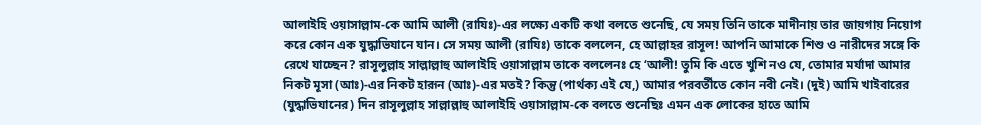আলাইহি ওয়াসাল্লাম-কে আমি আলী (রাযিঃ)-এর লক্ষ্যে একটি কথা বলতে শুনেছি, যে সময় তিনি তাকে মাদীনায় তার জায়গায় নিয়োগ করে কোন এক যুদ্ধাভিযানে যান। সে সময় আলী (রাযিঃ) তাকে বললেন, হে আল্লাহর রাসূল! আপনি আমাকে শিশু ও নারীদের সঙ্গে কি রেখে যাচ্ছেন? রাসূলুল্লাহ সাল্লাল্লাহু আলাইহি ওয়াসাল্লাম তাকে বললেনঃ হে ‘আলী! তুমি কি এতে খুশি নও যে, তোমার মর্যাদা আমার নিকট মূসা (আঃ)-এর নিকট হারূন (আঃ)-এর মতই? কিন্তু (পার্থক্য এই যে,) আমার পরবর্তীতে কোন নবী নেই। (দুই) আমি খাইবারের (যুদ্ধাভিযানের) দিন রাসূলুল্লাহ সাল্লাল্লাহু আলাইহি ওয়াসাল্লাম-কে বলতে শুনেছিঃ এমন এক লোকের হাতে আমি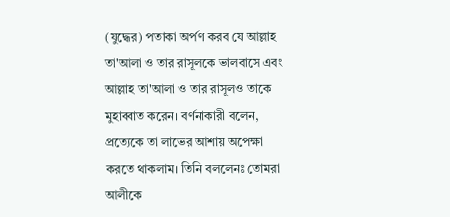(যুদ্ধের) পতাকা অর্পণ করব যে আল্লাহ তা'আলা ও তার রাসূলকে ভালবাসে এবং আল্লাহ তা'আলা ও তার রাসূলও তাকে মুহাব্বাত করেন। বর্ণনাকারী বলেন, প্রত্যেকে তা লাভের আশায় অপেক্ষা করতে থাকলাম। তিনি বললেনঃ তোমরা আলীকে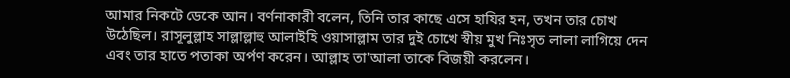আমার নিকটে ডেকে আন। বর্ণনাকারী বলেন, তিনি তার কাছে এসে হাযির হন, তখন তার চোখ উঠেছিল। রাসূলুল্লাহ সাল্লাল্লাহু আলাইহি ওয়াসাল্লাম তার দুই চোখে স্বীয় মুখ নিঃসৃত লালা লাগিয়ে দেন এবং তার হাতে পতাকা অৰ্পণ করেন। আল্লাহ তা'আলা তাকে বিজয়ী করলেন।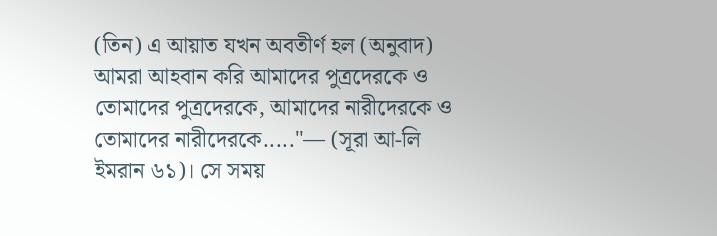(তিন) এ আয়াত যখন অবতীর্ণ হল (অনুবাদ) আমরা আহবান করি আমাদের পুত্রদেরকে ও তোমাদের পুত্রদেরকে, আমাদের নারীদেরকে ও তোমাদের নারীদেরকে....."— (সূরা আ-লি ইমরান ৬১)। সে সময়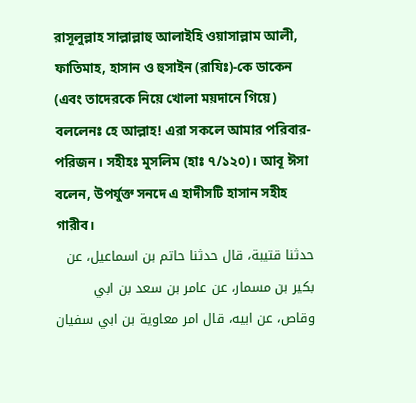রাসূলুল্লাহ সাল্লাল্লাহু আলাইহি ওয়াসাল্লাম আলী, ফাতিমাহ, হাসান ও হুসাইন (রাযিঃ)-কে ডাকেন (এবং তাদেরকে নিয়ে খোলা ময়দানে গিয়ে) বললেনঃ হে আল্লাহ! এরা সকলে আমার পরিবার-পরিজন। সহীহঃ মুসলিম (হাঃ ৭/১২০)। আবূ ঈসা বলেন, উপর্যুক্ত সনদে এ হাদীসটি হাসান সহীহ গারীব।
حدثنا قتيبة، قال حدثنا حاتم بن اسماعيل، عن بكير بن مسمار، عن عامر بن سعد بن ابي وقاص، عن ابيه، قال امر معاوية بن ابي سفيان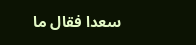سعدا فقال ما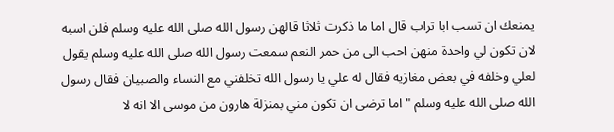يمنعك ان تسب ابا تراب قال اما ما ذكرت ثلاثا قالهن رسول الله صلى الله عليه وسلم فلن اسبه لان تكون لي واحدة منهن احب الى من حمر النعم سمعت رسول الله صلى الله عليه وسلم يقول لعلي وخلفه في بعض مغازيه فقال له علي يا رسول الله تخلفني مع النساء والصبيان فقال رسول الله صلى الله عليه وسلم " اما ترضى ان تكون مني بمنزلة هارون من موسى الا انه لا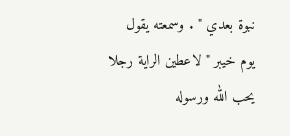نبوة بعدي " . وسمعته يقول يوم خيبر " لاعطين الراية رجلا يحب الله ورسوله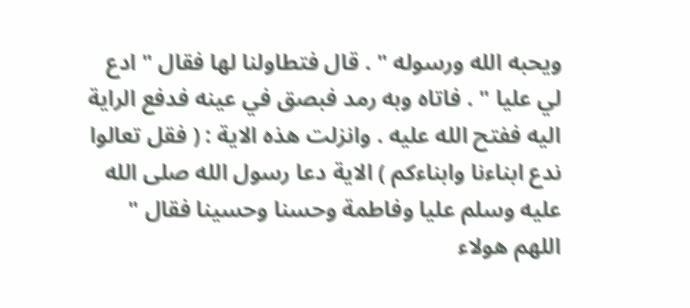ويحبه الله ورسوله " . قال فتطاولنا لها فقال " ادع لي عليا " . فاتاه وبه رمد فبصق في عينه فدفع الراية اليه ففتح الله عليه . وانزلت هذه الاية : ( فقل تعالوا ندع ابناءنا وابناءكم ) الاية دعا رسول الله صلى الله عليه وسلم عليا وفاطمة وحسنا وحسينا فقال " اللهم هولاء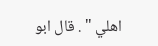اهلي " . قال ابو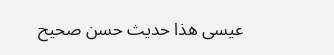عيسى هذا حديث حسن صحيح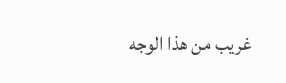غريب من هذا الوجه